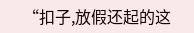“扣子,放假还起的这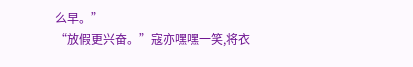么早。”
“放假更兴奋。”寇亦嘿嘿一笑,将衣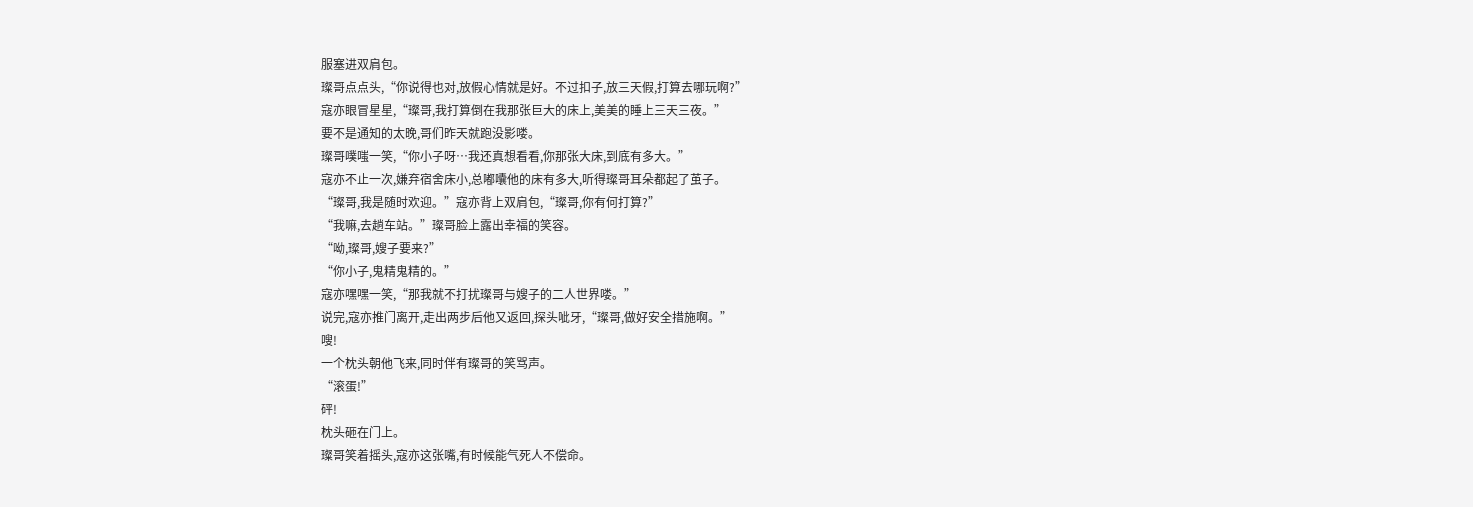服塞进双肩包。
璨哥点点头,“你说得也对,放假心情就是好。不过扣子,放三天假,打算去哪玩啊?”
寇亦眼冒星星,“璨哥,我打算倒在我那张巨大的床上,美美的睡上三天三夜。”
要不是通知的太晚,哥们昨天就跑没影喽。
璨哥噗嗤一笑,“你小子呀…我还真想看看,你那张大床,到底有多大。”
寇亦不止一次,嫌弃宿舍床小,总嘟囔他的床有多大,听得璨哥耳朵都起了茧子。
“璨哥,我是随时欢迎。”寇亦背上双肩包,“璨哥,你有何打算?”
“我嘛,去趟车站。”璨哥脸上露出幸福的笑容。
“呦,璨哥,嫂子要来?”
“你小子,鬼精鬼精的。”
寇亦嘿嘿一笑,“那我就不打扰璨哥与嫂子的二人世界喽。”
说完,寇亦推门离开,走出两步后他又返回,探头呲牙,“璨哥,做好安全措施啊。”
嗖!
一个枕头朝他飞来,同时伴有璨哥的笑骂声。
“滚蛋!”
砰!
枕头砸在门上。
璨哥笑着摇头,寇亦这张嘴,有时候能气死人不偿命。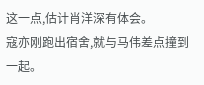这一点,估计肖洋深有体会。
寇亦刚跑出宿舍,就与马伟差点撞到一起。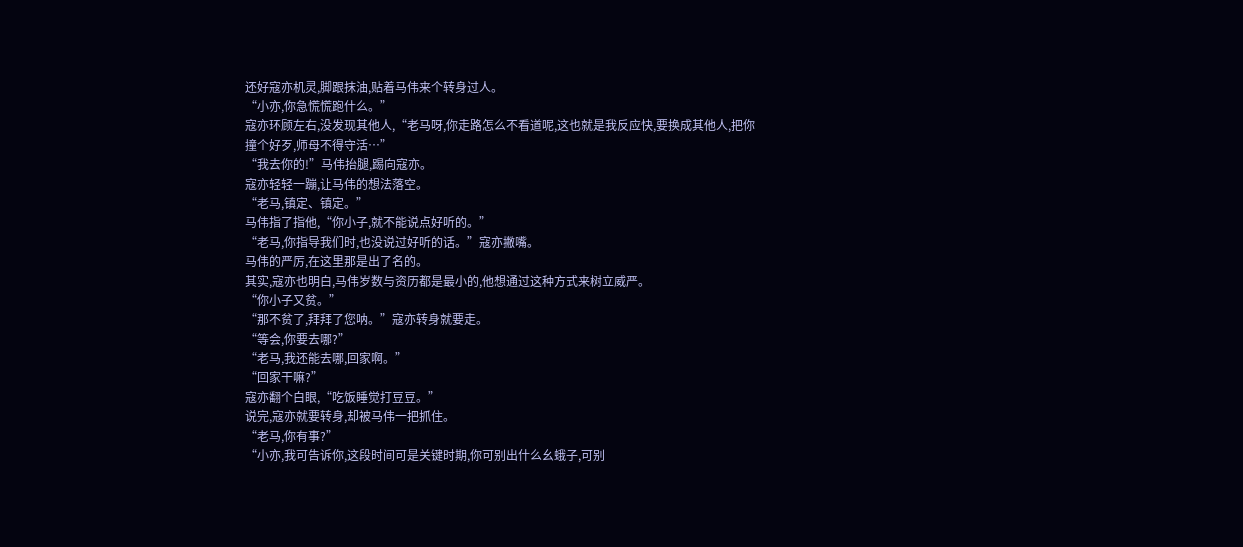还好寇亦机灵,脚跟抹油,贴着马伟来个转身过人。
“小亦,你急慌慌跑什么。”
寇亦环顾左右,没发现其他人,“老马呀,你走路怎么不看道呢,这也就是我反应快,要换成其他人,把你撞个好歹,师母不得守活…”
“我去你的!”马伟抬腿,踢向寇亦。
寇亦轻轻一蹦,让马伟的想法落空。
“老马,镇定、镇定。”
马伟指了指他,“你小子,就不能说点好听的。”
“老马,你指导我们时,也没说过好听的话。”寇亦撇嘴。
马伟的严厉,在这里那是出了名的。
其实,寇亦也明白,马伟岁数与资历都是最小的,他想通过这种方式来树立威严。
“你小子又贫。”
“那不贫了,拜拜了您呐。”寇亦转身就要走。
“等会,你要去哪?”
“老马,我还能去哪,回家啊。”
“回家干嘛?”
寇亦翻个白眼,“吃饭睡觉打豆豆。”
说完,寇亦就要转身,却被马伟一把抓住。
“老马,你有事?”
“小亦,我可告诉你,这段时间可是关键时期,你可别出什么幺蛾子,可别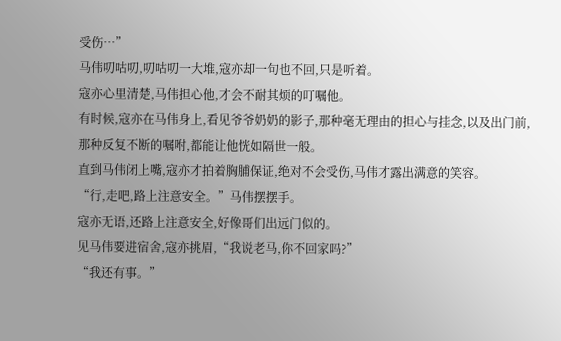受伤…”
马伟叨咕叨,叨咕叨一大堆,寇亦却一句也不回,只是听着。
寇亦心里清楚,马伟担心他,才会不耐其烦的叮嘱他。
有时候,寇亦在马伟身上,看见爷爷奶奶的影子,那种毫无理由的担心与挂念,以及出门前,那种反复不断的嘱咐,都能让他恍如隔世一般。
直到马伟闭上嘴,寇亦才拍着胸脯保证,绝对不会受伤,马伟才露出满意的笑容。
“行,走吧,路上注意安全。”马伟摆摆手。
寇亦无语,还路上注意安全,好像哥们出远门似的。
见马伟要进宿舍,寇亦挑眉,“我说老马,你不回家吗?”
“我还有事。”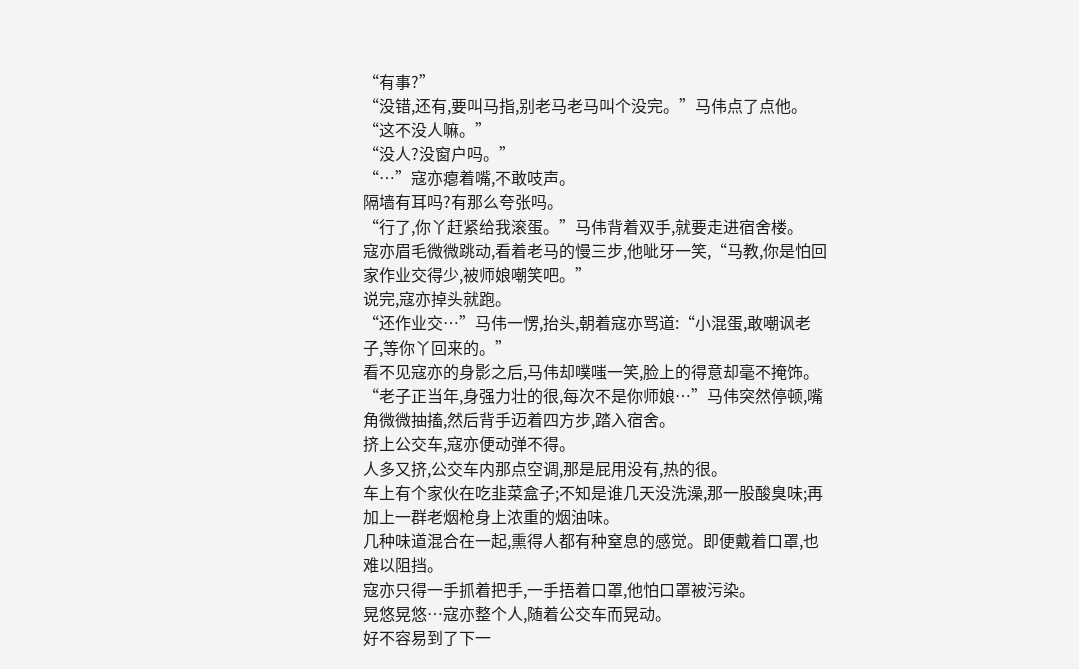“有事?”
“没错,还有,要叫马指,别老马老马叫个没完。”马伟点了点他。
“这不没人嘛。”
“没人?没窗户吗。”
“…”寇亦瘪着嘴,不敢吱声。
隔墙有耳吗?有那么夸张吗。
“行了,你丫赶紧给我滚蛋。”马伟背着双手,就要走进宿舍楼。
寇亦眉毛微微跳动,看着老马的慢三步,他呲牙一笑,“马教,你是怕回家作业交得少,被师娘嘲笑吧。”
说完,寇亦掉头就跑。
“还作业交…”马伟一愣,抬头,朝着寇亦骂道:“小混蛋,敢嘲讽老子,等你丫回来的。”
看不见寇亦的身影之后,马伟却噗嗤一笑,脸上的得意却毫不掩饰。
“老子正当年,身强力壮的很,每次不是你师娘…”马伟突然停顿,嘴角微微抽搐,然后背手迈着四方步,踏入宿舍。
挤上公交车,寇亦便动弹不得。
人多又挤,公交车内那点空调,那是屁用没有,热的很。
车上有个家伙在吃韭菜盒子;不知是谁几天没洗澡,那一股酸臭味;再加上一群老烟枪身上浓重的烟油味。
几种味道混合在一起,熏得人都有种窒息的感觉。即便戴着口罩,也难以阻挡。
寇亦只得一手抓着把手,一手捂着口罩,他怕口罩被污染。
晃悠晃悠…寇亦整个人,随着公交车而晃动。
好不容易到了下一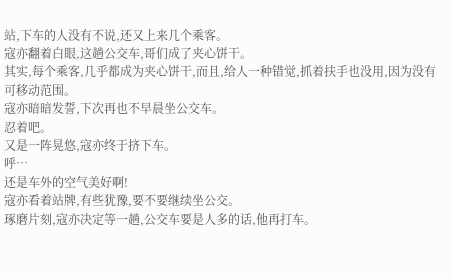站,下车的人没有不说,还又上来几个乘客。
寇亦翻着白眼,这趟公交车,哥们成了夹心饼干。
其实,每个乘客,几乎都成为夹心饼干,而且,给人一种错觉,抓着扶手也没用,因为没有可移动范围。
寇亦暗暗发誓,下次再也不早晨坐公交车。
忍着吧。
又是一阵晃悠,寇亦终于挤下车。
呼…
还是车外的空气美好啊!
寇亦看着站牌,有些犹豫,要不要继续坐公交。
琢磨片刻,寇亦决定等一趟,公交车要是人多的话,他再打车。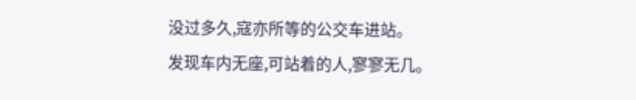没过多久,寇亦所等的公交车进站。
发现车内无座,可站着的人,寥寥无几。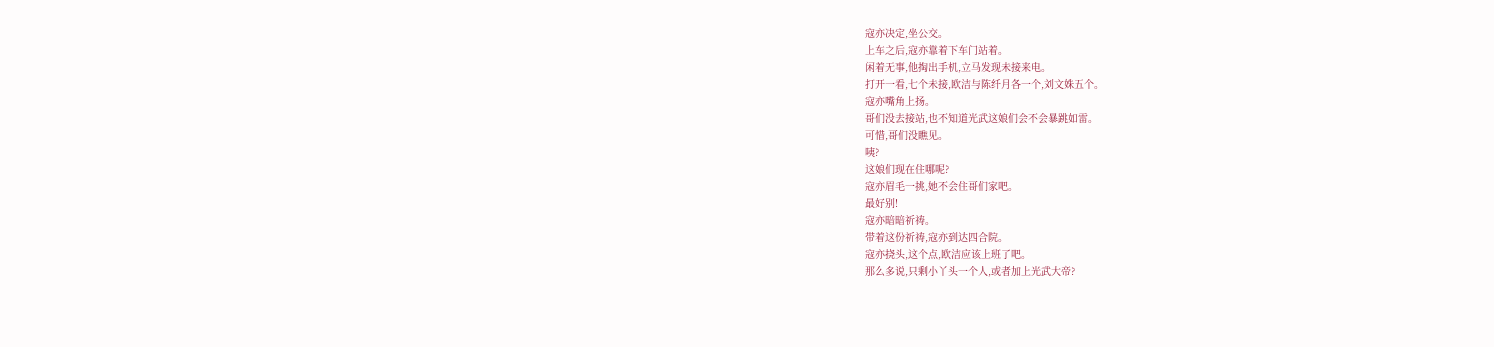寇亦决定,坐公交。
上车之后,寇亦靠着下车门站着。
闲着无事,他掏出手机,立马发现未接来电。
打开一看,七个未接,欧洁与陈纤月各一个,刘文姝五个。
寇亦嘴角上扬。
哥们没去接站,也不知道光武这娘们会不会暴跳如雷。
可惜,哥们没瞧见。
咦?
这娘们现在住哪呢?
寇亦眉毛一挑,她不会住哥们家吧。
最好别!
寇亦暗暗祈祷。
带着这份祈祷,寇亦到达四合院。
寇亦挠头,这个点,欧洁应该上班了吧。
那么多说,只剩小丫头一个人,或者加上光武大帝?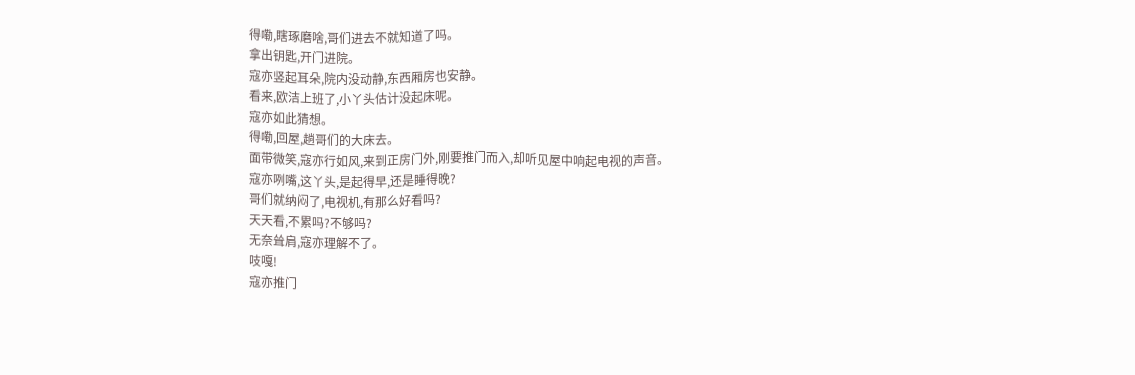得嘞,瞎琢磨啥,哥们进去不就知道了吗。
拿出钥匙,开门进院。
寇亦竖起耳朵,院内没动静,东西厢房也安静。
看来,欧洁上班了,小丫头估计没起床呢。
寇亦如此猜想。
得嘞,回屋,趟哥们的大床去。
面带微笑,寇亦行如风,来到正房门外,刚要推门而入,却听见屋中响起电视的声音。
寇亦咧嘴,这丫头,是起得早,还是睡得晚?
哥们就纳闷了,电视机,有那么好看吗?
天天看,不累吗?不够吗?
无奈耸肩,寇亦理解不了。
吱嘎!
寇亦推门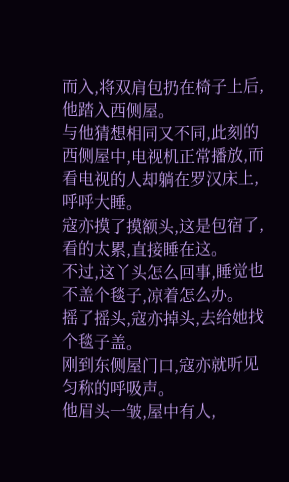而入,将双肩包扔在椅子上后,他踏入西侧屋。
与他猜想相同又不同,此刻的西侧屋中,电视机正常播放,而看电视的人却躺在罗汉床上,呼呼大睡。
寇亦摸了摸额头,这是包宿了,看的太累,直接睡在这。
不过,这丫头怎么回事,睡觉也不盖个毯子,凉着怎么办。
摇了摇头,寇亦掉头,去给她找个毯子盖。
刚到东侧屋门口,寇亦就听见匀称的呼吸声。
他眉头一皱,屋中有人,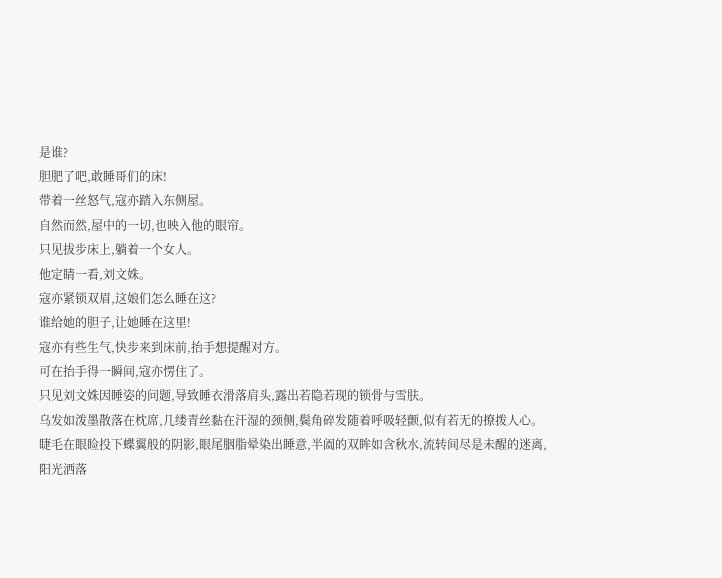是谁?
胆肥了吧,敢睡哥们的床!
带着一丝怒气,寇亦踏入东侧屋。
自然而然,屋中的一切,也映入他的眼帘。
只见拔步床上,躺着一个女人。
他定睛一看,刘文姝。
寇亦紧锁双眉,这娘们怎么睡在这?
谁给她的胆子,让她睡在这里!
寇亦有些生气,快步来到床前,抬手想提醒对方。
可在抬手得一瞬间,寇亦愣住了。
只见刘文姝因睡姿的问题,导致睡衣滑落肩头,露出若隐若现的锁骨与雪肤。
乌发如泼墨散落在枕席,几缕青丝黏在汗湿的颈侧,鬓角碎发随着呼吸轻颤,似有若无的撩拨人心。
睫毛在眼睑投下蝶翼般的阴影,眼尾胭脂晕染出睡意,半阖的双眸如含秋水,流转间尽是未醒的迷离,阳光洒落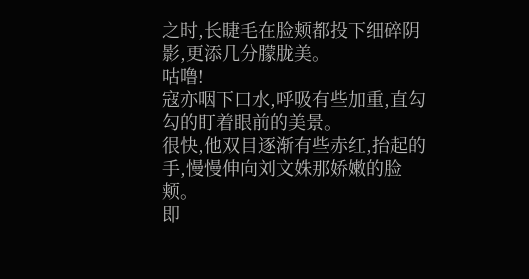之时,长睫毛在脸颊都投下细碎阴影,更添几分朦胧美。
咕噜!
寇亦咽下口水,呼吸有些加重,直勾勾的盯着眼前的美景。
很快,他双目逐渐有些赤红,抬起的手,慢慢伸向刘文姝那娇嫩的脸颊。
即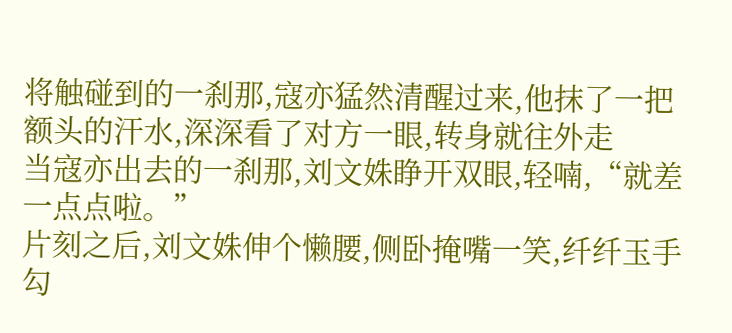将触碰到的一刹那,寇亦猛然清醒过来,他抹了一把额头的汗水,深深看了对方一眼,转身就往外走
当寇亦出去的一刹那,刘文姝睁开双眼,轻喃,“就差一点点啦。”
片刻之后,刘文姝伸个懒腰,侧卧掩嘴一笑,纤纤玉手勾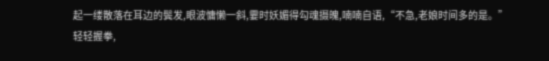起一缕散落在耳边的鬓发,眼波慵懒一斜,霎时妖媚得勾魂摄魄,喃喃自语,“不急,老娘时间多的是。”
轻轻握拳,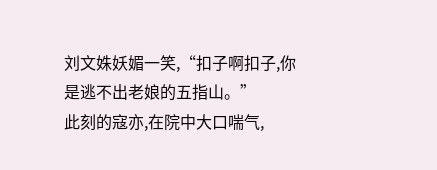刘文姝妖媚一笑,“扣子啊扣子,你是逃不出老娘的五指山。”
此刻的寇亦,在院中大口喘气,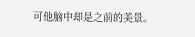可他脑中却是之前的美景。